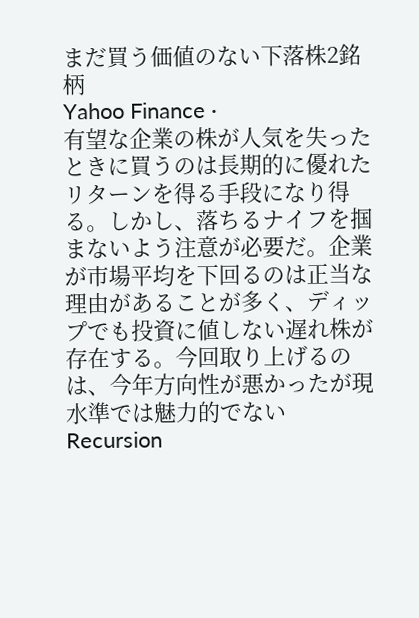まだ買う価値のない下落株2銘柄
Yahoo Finance ·
有望な企業の株が人気を失ったときに買うのは長期的に優れたリターンを得る手段になり得る。しかし、落ちるナイフを掴まないよう注意が必要だ。企業が市場平均を下回るのは正当な理由があることが多く、ディップでも投資に値しない遅れ株が存在する。今回取り上げるのは、今年方向性が悪かったが現水準では魅力的でないRecursion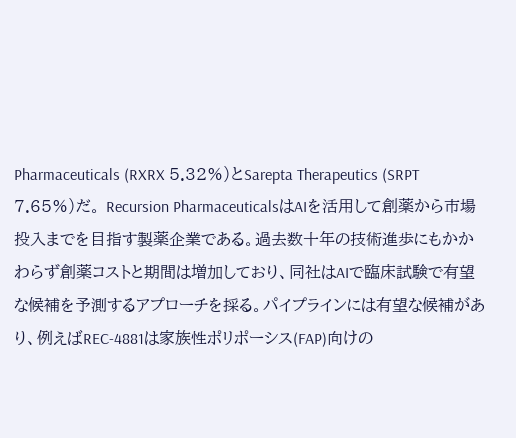Pharmaceuticals (RXRX 5.32%)とSarepta Therapeutics (SRPT 7.65%)だ。 Recursion PharmaceuticalsはAIを活用して創薬から市場投入までを目指す製薬企業である。過去数十年の技術進歩にもかかわらず創薬コストと期間は増加しており、同社はAIで臨床試験で有望な候補を予測するアプローチを採る。パイプラインには有望な候補があり、例えばREC-4881は家族性ポリポーシス(FAP)向けの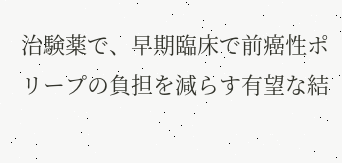治験薬で、早期臨床で前癌性ポリープの負担を減らす有望な結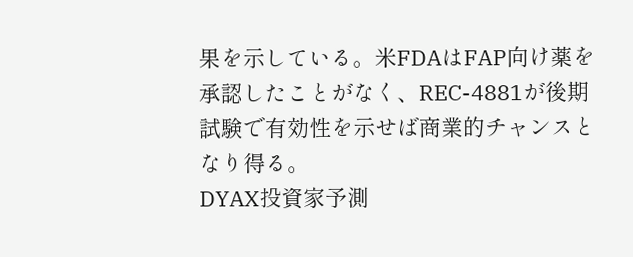果を示している。米FDAはFAP向け薬を承認したことがなく、REC-4881が後期試験で有効性を示せば商業的チャンスとなり得る。
DYAX投資家予測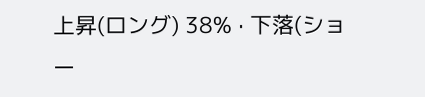上昇(ロング) 38% · 下落(ショー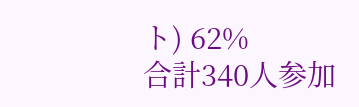ト) 62%
合計340人参加